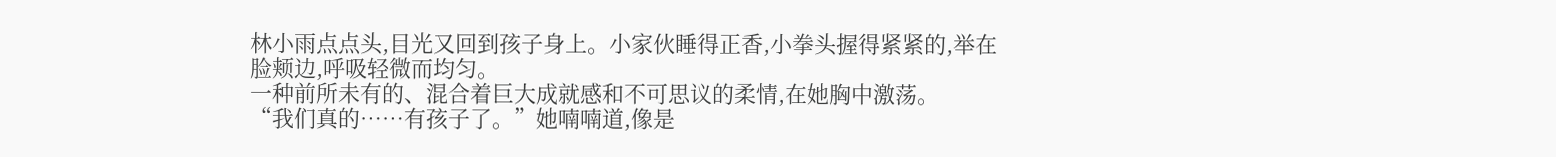林小雨点点头,目光又回到孩子身上。小家伙睡得正香,小拳头握得紧紧的,举在脸颊边,呼吸轻微而均匀。
一种前所未有的、混合着巨大成就感和不可思议的柔情,在她胸中激荡。
“我们真的……有孩子了。”她喃喃道,像是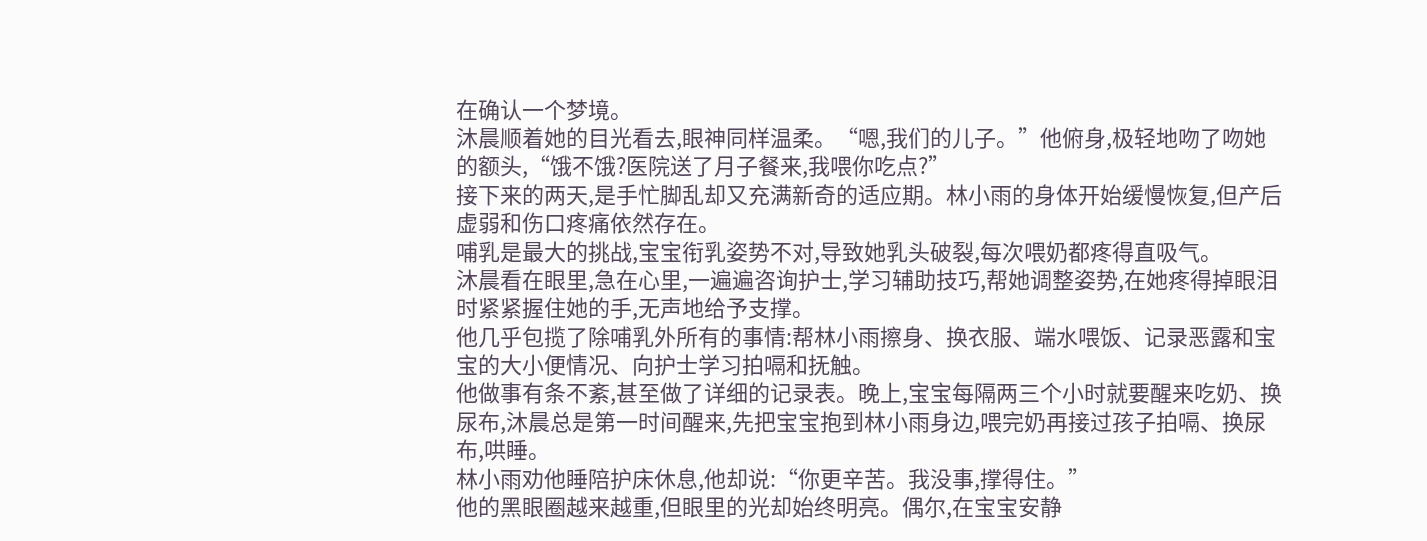在确认一个梦境。
沐晨顺着她的目光看去,眼神同样温柔。“嗯,我们的儿子。”他俯身,极轻地吻了吻她的额头,“饿不饿?医院送了月子餐来,我喂你吃点?”
接下来的两天,是手忙脚乱却又充满新奇的适应期。林小雨的身体开始缓慢恢复,但产后虚弱和伤口疼痛依然存在。
哺乳是最大的挑战,宝宝衔乳姿势不对,导致她乳头破裂,每次喂奶都疼得直吸气。
沐晨看在眼里,急在心里,一遍遍咨询护士,学习辅助技巧,帮她调整姿势,在她疼得掉眼泪时紧紧握住她的手,无声地给予支撑。
他几乎包揽了除哺乳外所有的事情:帮林小雨擦身、换衣服、端水喂饭、记录恶露和宝宝的大小便情况、向护士学习拍嗝和抚触。
他做事有条不紊,甚至做了详细的记录表。晚上,宝宝每隔两三个小时就要醒来吃奶、换尿布,沐晨总是第一时间醒来,先把宝宝抱到林小雨身边,喂完奶再接过孩子拍嗝、换尿布,哄睡。
林小雨劝他睡陪护床休息,他却说:“你更辛苦。我没事,撑得住。”
他的黑眼圈越来越重,但眼里的光却始终明亮。偶尔,在宝宝安静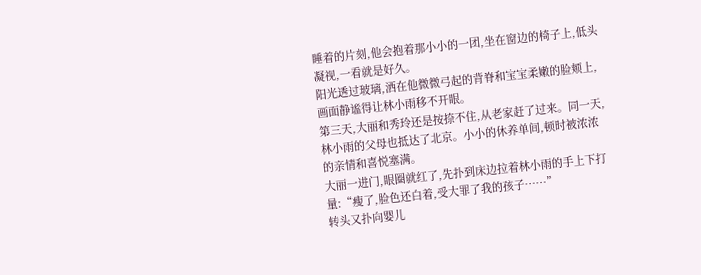睡着的片刻,他会抱着那小小的一团,坐在窗边的椅子上,低头凝视,一看就是好久。
阳光透过玻璃,洒在他微微弓起的背脊和宝宝柔嫩的脸颊上,画面静谧得让林小雨移不开眼。
第三天,大丽和秀玲还是按捺不住,从老家赶了过来。同一天,林小雨的父母也抵达了北京。小小的休养单间,顿时被浓浓的亲情和喜悦塞满。
大丽一进门,眼圈就红了,先扑到床边拉着林小雨的手上下打量:“瘦了,脸色还白着,受大罪了我的孩子……”
转头又扑向婴儿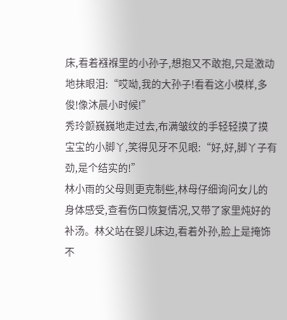床,看着襁褓里的小孙子,想抱又不敢抱,只是激动地抹眼泪:“哎呦,我的大孙子!看看这小模样,多俊!像沐晨小时候!”
秀玲颤巍巍地走过去,布满皱纹的手轻轻摸了摸宝宝的小脚丫,笑得见牙不见眼:“好,好,脚丫子有劲,是个结实的!”
林小雨的父母则更克制些,林母仔细询问女儿的身体感受,查看伤口恢复情况,又带了家里炖好的补汤。林父站在婴儿床边,看着外孙,脸上是掩饰不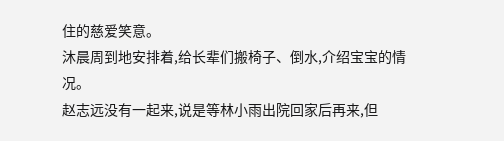住的慈爱笑意。
沐晨周到地安排着,给长辈们搬椅子、倒水,介绍宝宝的情况。
赵志远没有一起来,说是等林小雨出院回家后再来,但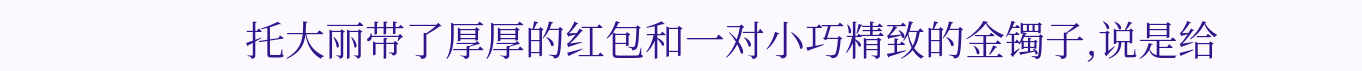托大丽带了厚厚的红包和一对小巧精致的金镯子,说是给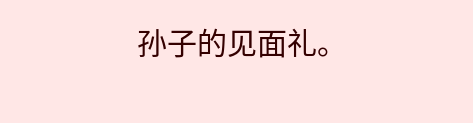孙子的见面礼。